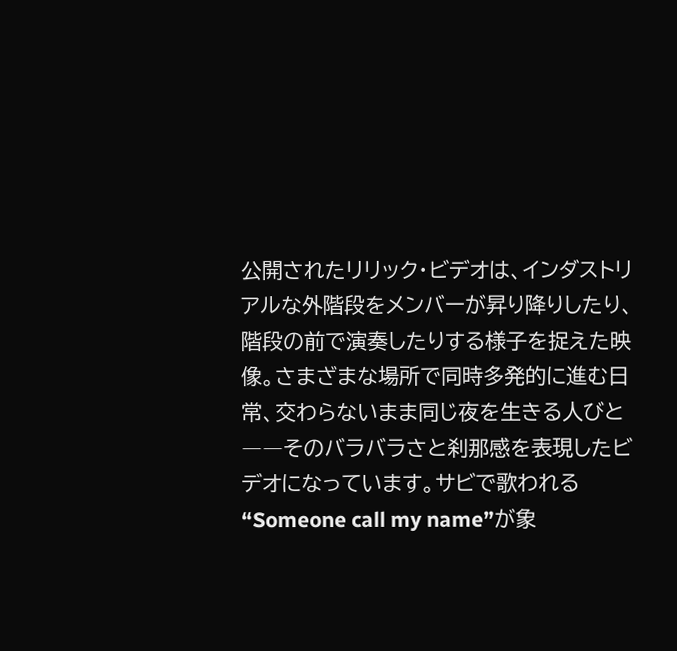公開されたリリック・ビデオは、インダストリアルな外階段をメンバーが昇り降りしたり、階段の前で演奏したりする様子を捉えた映像。さまざまな場所で同時多発的に進む日常、交わらないまま同じ夜を生きる人びと――そのバラバラさと刹那感を表現したビデオになっています。サビで歌われる“Someone call my name”が象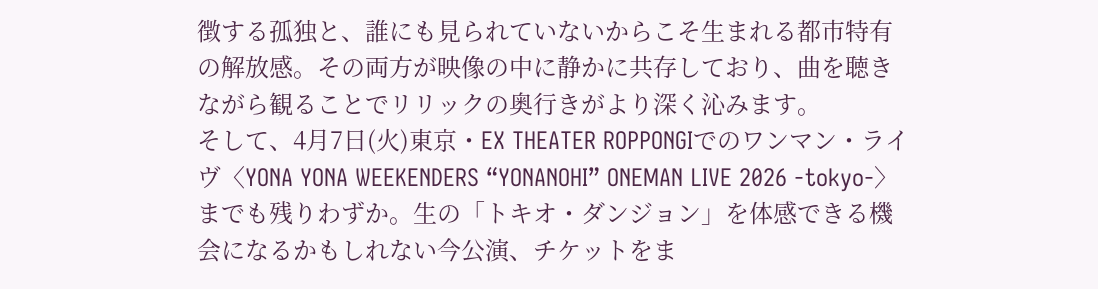徴する孤独と、誰にも見られていないからこそ生まれる都市特有の解放感。その両方が映像の中に静かに共存しており、曲を聴きながら観ることでリリックの奥行きがより深く沁みます。
そして、4月7日(火)東京・EX THEATER ROPPONGIでのワンマン・ライヴ〈YONA YONA WEEKENDERS “YONANOHI” ONEMAN LIVE 2026 -tokyo-〉までも残りわずか。生の「トキオ・ダンジョン」を体感できる機会になるかもしれない今公演、チケットをま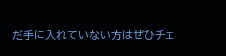だ手に入れていない方はぜひチェ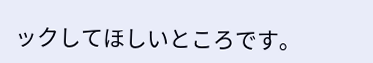ックしてほしいところです。